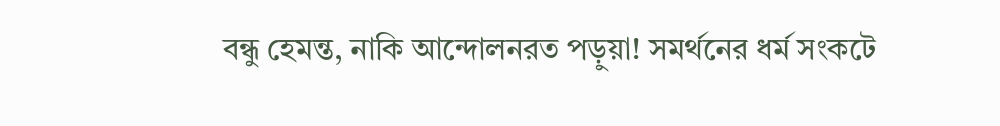বন্ধু হেমন্ত, নাকি আন্দোলনরত পড়ুয়া! সমর্থনের ধর্ম সংকটে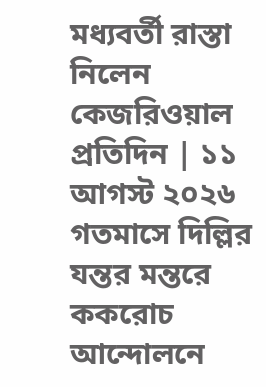মধ্যবর্তী রাস্তা নিলেন কেজরিওয়াল
প্রতিদিন | ১১ আগস্ট ২০২৬
গতমাসে দিল্লির যন্তর মন্তরে ককরোচ আন্দোলনে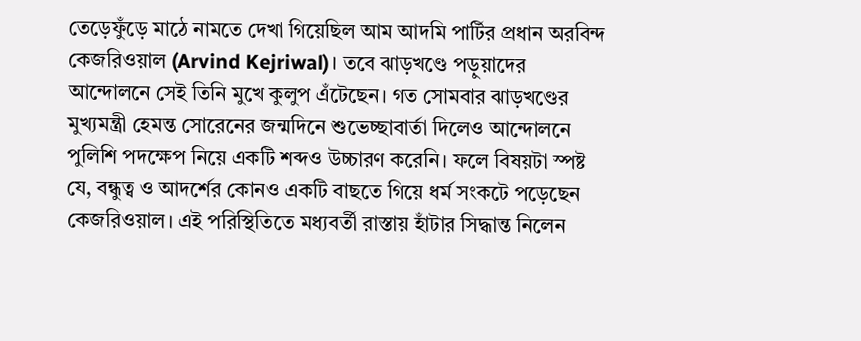তেড়েফুঁড়ে মাঠে নামতে দেখা গিয়েছিল আম আদমি পার্টির প্রধান অরবিন্দ কেজরিওয়াল (Arvind Kejriwal)। তবে ঝাড়খণ্ডে পড়ুয়াদের আন্দোলনে সেই তিনি মুখে কুলুপ এঁটেছেন। গত সোমবার ঝাড়খণ্ডের মুখ্যমন্ত্রী হেমন্ত সোরেনের জন্মদিনে শুভেচ্ছাবার্তা দিলেও আন্দোলনে পুলিশি পদক্ষেপ নিয়ে একটি শব্দও উচ্চারণ করেনি। ফলে বিষয়টা স্পষ্ট যে, বন্ধুত্ব ও আদর্শের কোনও একটি বাছতে গিয়ে ধর্ম সংকটে পড়েছেন কেজরিওয়াল। এই পরিস্থিতিতে মধ্যবর্তী রাস্তায় হাঁটার সিদ্ধান্ত নিলেন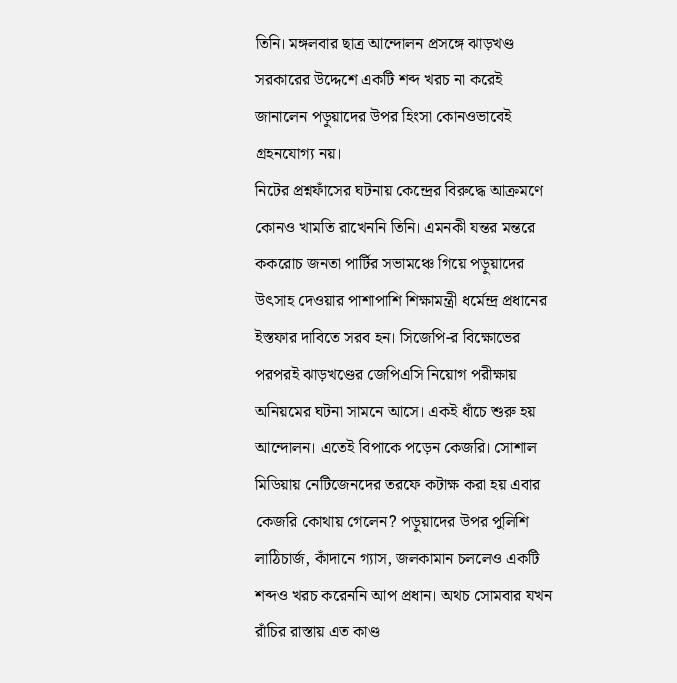তিনি। মঙ্গলবার ছাত্র আন্দোলন প্রসঙ্গে ঝাড়খণ্ড সরকারের উদ্দেশে একটি শব্দ খরচ না করেই জানালেন পড়ুয়াদের উপর হিংসা কোনওভাবেই গ্রহনযোগ্য নয়।
নিটের প্রশ্নফাঁসের ঘটনায় কেন্দ্রের বিরুদ্ধে আক্রমণে কোনও খামতি রাখেননি তিনি। এমনকী যন্তর মন্তরে ককরোচ জনতা পার্টির সভামঞ্চে গিয়ে পড়ুয়াদের উৎসাহ দেওয়ার পাশাপাশি শিক্ষামন্ত্রী ধর্মেন্দ্র প্রধানের ইস্তফার দাবিতে সরব হন। সিজেপি-র বিক্ষোভের পরপরই ঝাড়খণ্ডের জেপিএসি নিয়োগ পরীক্ষায় অনিয়মের ঘটনা সামনে আসে। একই ধাঁচে শুরু হয় আন্দোলন। এতেই বিপাকে পড়েন কেজরি। সোশাল মিডিয়ায় নেটিজেনদের তরফে কটাক্ষ করা হয় এবার কেজরি কোথায় গেলেন? পড়ুয়াদের উপর পুলিশি লাঠিচার্জ, কাঁদানে গ্যাস, জলকামান চললেও একটি শব্দও খরচ করেননি আপ প্রধান। অথচ সোমবার যখন রাঁচির রাস্তায় এত কাণ্ড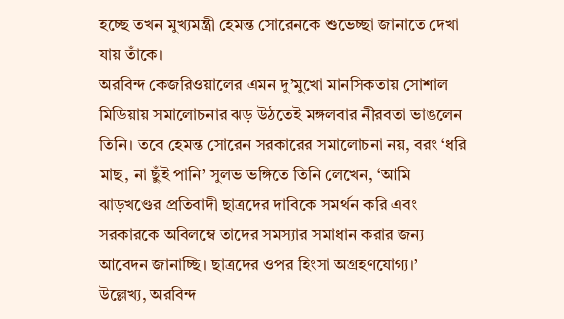হচ্ছে তখন মুখ্যমন্ত্রী হেমন্ত সোরেনকে শুভেচ্ছা জানাতে দেখা যায় তাঁকে।
অরবিন্দ কেজরিওয়ালের এমন দু’মুখো মানসিকতায় সোশাল মিডিয়ায় সমালোচনার ঝড় উঠতেই মঙ্গলবার নীরবতা ভাঙলেন তিনি। তবে হেমন্ত সোরেন সরকারের সমালোচনা নয়, বরং ‘ধরি মাছ, না ছুঁই পানি’ সুলভ ভঙ্গিতে তিনি লেখেন, ‘আমি ঝাড়খণ্ডের প্রতিবাদী ছাত্রদের দাবিকে সমর্থন করি এবং সরকারকে অবিলম্বে তাদের সমস্যার সমাধান করার জন্য আবেদন জানাচ্ছি। ছাত্রদের ওপর হিংসা অগ্রহণযোগ্য।’
উল্লেখ্য, অরবিন্দ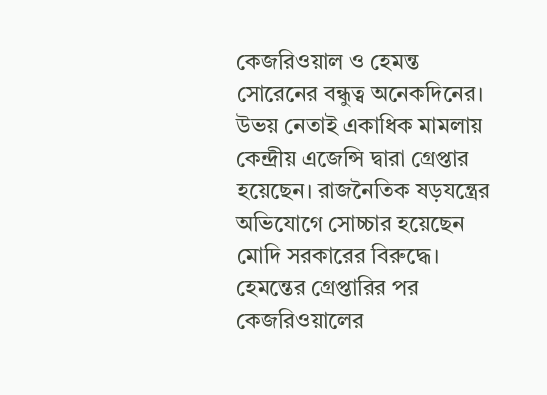কেজরিওয়াল ও হেমন্ত সোরেনের বন্ধুত্ব অনেকদিনের। উভয় নেতাই একাধিক মামলায় কেন্দ্রীয় এজেন্সি দ্বারা গ্রেপ্তার হয়েছেন। রাজনৈতিক ষড়যন্ত্রের অভিযোগে সোচ্চার হয়েছেন মোদি সরকারের বিরুদ্ধে। হেমন্তের গ্রেপ্তারির পর কেজরিওয়ালের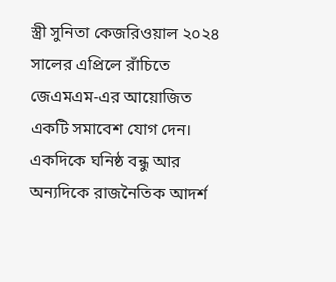স্ত্রী সুনিতা কেজরিওয়াল ২০২৪ সালের এপ্রিলে রাঁচিতে জেএমএম-এর আয়োজিত একটি সমাবেশ যোগ দেন। একদিকে ঘনিষ্ঠ বন্ধু আর অন্যদিকে রাজনৈতিক আদর্শ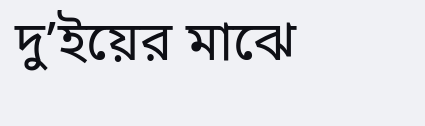দু’ইয়ের মাঝে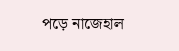পড়ে নাজেহাল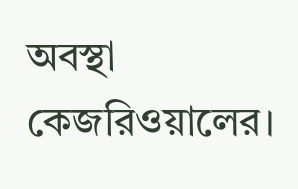অবস্থা কেজরিওয়ালের।